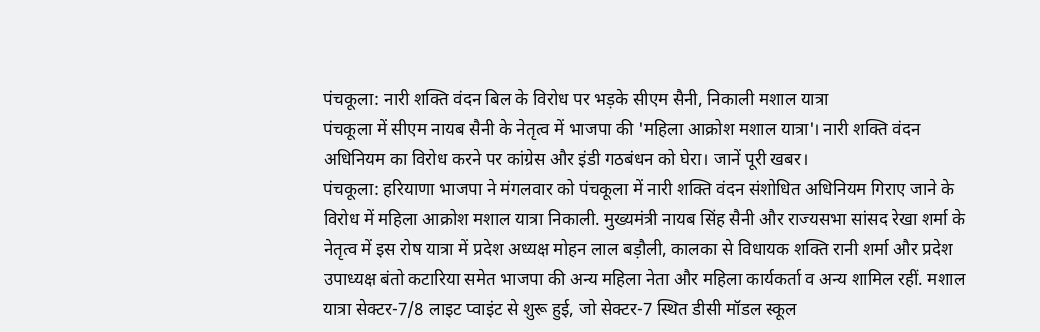पंचकूला: नारी शक्ति वंदन बिल के विरोध पर भड़के सीएम सैनी, निकाली मशाल यात्रा
पंचकूला में सीएम नायब सैनी के नेतृत्व में भाजपा की 'महिला आक्रोश मशाल यात्रा'। नारी शक्ति वंदन अधिनियम का विरोध करने पर कांग्रेस और इंडी गठबंधन को घेरा। जानें पूरी खबर।
पंचकूला: हरियाणा भाजपा ने मंगलवार को पंचकूला में नारी शक्ति वंदन संशोधित अधिनियम गिराए जाने के विरोध में महिला आक्रोश मशाल यात्रा निकाली. मुख्यमंत्री नायब सिंह सैनी और राज्यसभा सांसद रेखा शर्मा के नेतृत्व में इस रोष यात्रा में प्रदेश अध्यक्ष मोहन लाल बड़ौली, कालका से विधायक शक्ति रानी शर्मा और प्रदेश उपाध्यक्ष बंतो कटारिया समेत भाजपा की अन्य महिला नेता और महिला कार्यकर्ता व अन्य शामिल रहीं. मशाल यात्रा सेक्टर-7/8 लाइट प्वाइंट से शुरू हुई, जो सेक्टर-7 स्थित डीसी मॉडल स्कूल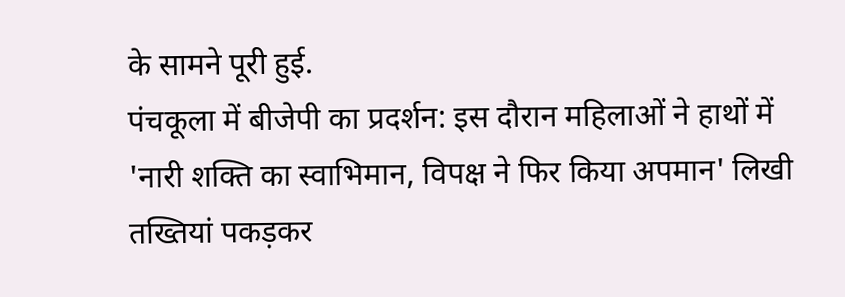के सामने पूरी हुई.
पंचकूला में बीजेपी का प्रदर्शन: इस दौरान महिलाओं ने हाथों में 'नारी शक्ति का स्वाभिमान, विपक्ष ने फिर किया अपमान' लिखी तख्तियां पकड़कर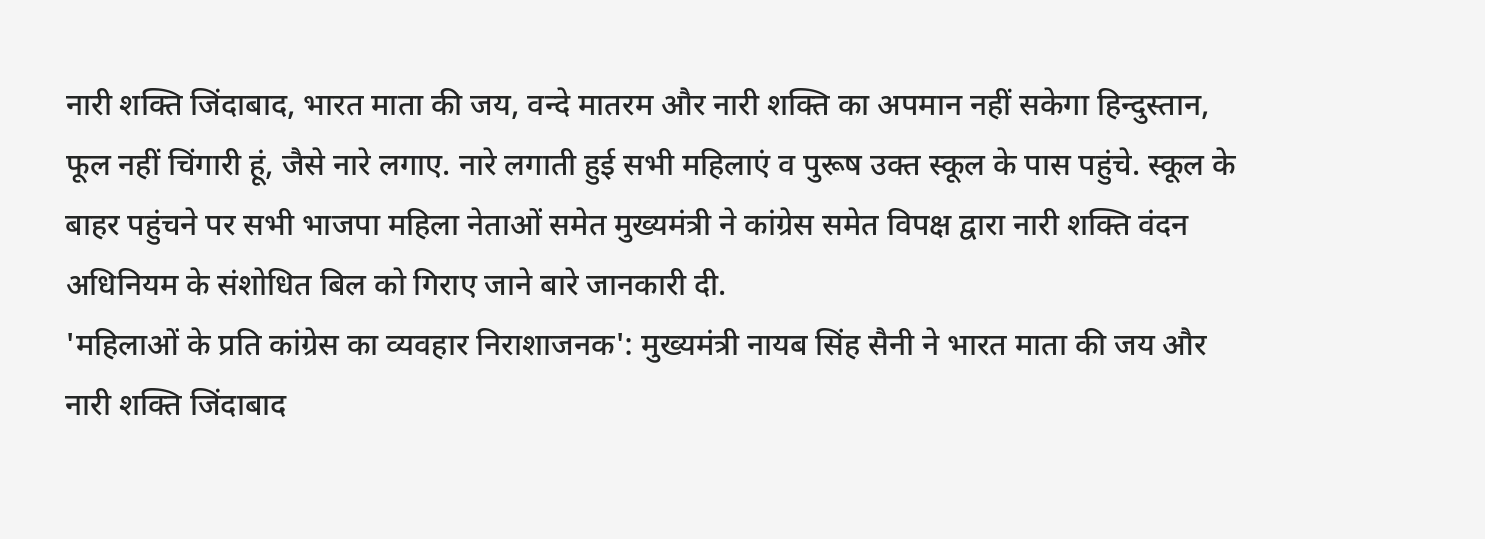नारी शक्ति जिंदाबाद, भारत माता की जय, वन्दे मातरम और नारी शक्ति का अपमान नहीं सकेगा हिन्दुस्तान, फूल नहीं चिंगारी हूं, जैसे नारे लगाए. नारे लगाती हुई सभी महिलाएं व पुरूष उक्त स्कूल के पास पहुंचे. स्कूल के बाहर पहुंचने पर सभी भाजपा महिला नेताओं समेत मुख्यमंत्री ने कांग्रेस समेत विपक्ष द्वारा नारी शक्ति वंदन अधिनियम के संशोधित बिल को गिराए जाने बारे जानकारी दी.
'महिलाओं के प्रति कांग्रेस का व्यवहार निराशाजनक': मुख्यमंत्री नायब सिंह सैनी ने भारत माता की जय और नारी शक्ति जिंदाबाद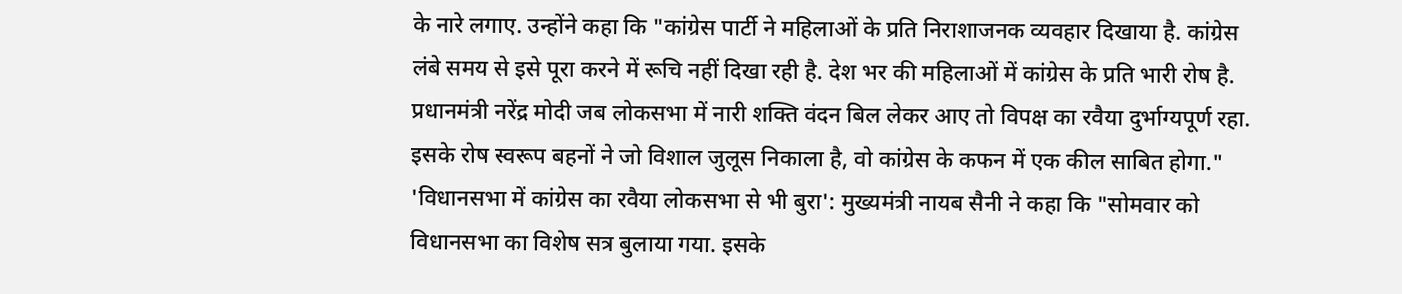के नारे लगाए. उन्होंने कहा कि "कांग्रेस पार्टी ने महिलाओं के प्रति निराशाजनक व्यवहार दिखाया है. कांग्रेस लंबे समय से इसे पूरा करने में रूचि नहीं दिखा रही है. देश भर की महिलाओं में कांग्रेस के प्रति भारी रोष है. प्रधानमंत्री नरेंद्र मोदी जब लोकसभा में नारी शक्ति वंदन बिल लेकर आए तो विपक्ष का रवैया दुर्भाग्यपूर्ण रहा. इसके रोष स्वरूप बहनों ने जो विशाल जुलूस निकाला है, वो कांग्रेस के कफन में एक कील साबित होगा."
'विधानसभा में कांग्रेस का रवैया लोकसभा से भी बुरा': मुख्यमंत्री नायब सैनी ने कहा कि "सोमवार को विधानसभा का विशेष सत्र बुलाया गया. इसके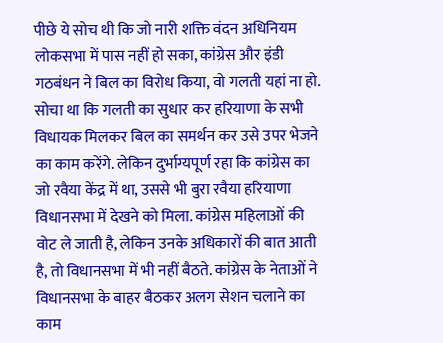पीछे ये सोच थी कि जो नारी शक्ति वंदन अधिनियम लोकसभा में पास नहीं हो सका, कांग्रेस और इंडी गठबंधन ने बिल का विरोध किया, वो गलती यहां ना हो. सोचा था कि गलती का सुधार कर हरियाणा के सभी विधायक मिलकर बिल का समर्थन कर उसे उपर भेजने का काम करेंगे. लेकिन दुर्भाग्यपूर्ण रहा कि कांग्रेस का जो रवैया केंद्र में था, उससे भी बुरा रवैया हरियाणा विधानसभा में देखने को मिला. कांग्रेस महिलाओं की वोट ले जाती है, लेकिन उनके अधिकारों की बात आती है, तो विधानसभा में भी नहीं बैठते. कांग्रेस के नेताओं ने विधानसभा के बाहर बैठकर अलग सेशन चलाने का काम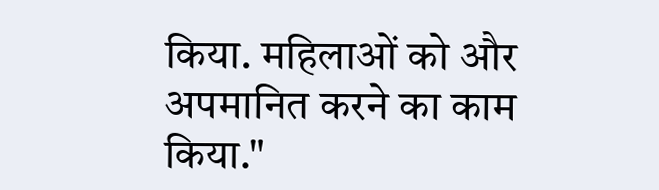किया. महिलाओं को और अपमानित करने का काम किया."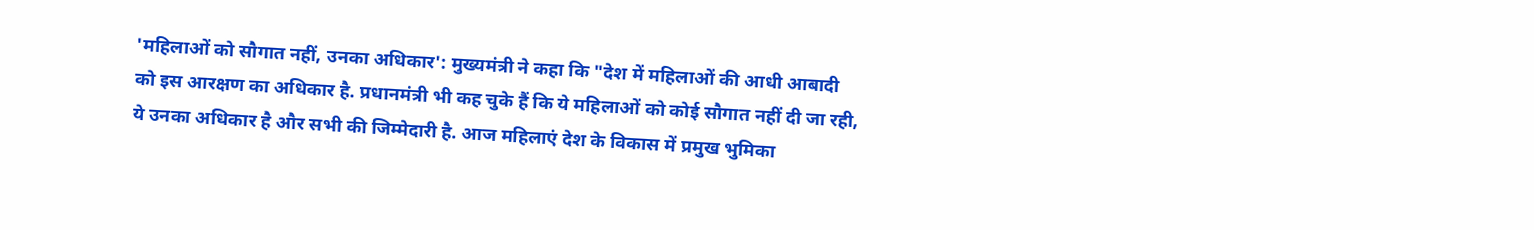'महिलाओं को सौगात नहीं, उनका अधिकार': मुख्यमंत्री ने कहा कि "देश में महिलाओं की आधी आबादी को इस आरक्षण का अधिकार है. प्रधानमंत्री भी कह चुके हैं कि ये महिलाओं को कोई सौगात नहीं दी जा रही, ये उनका अधिकार है और सभी की जिम्मेदारी है. आज महिलाएं देश के विकास में प्रमुख भुमिका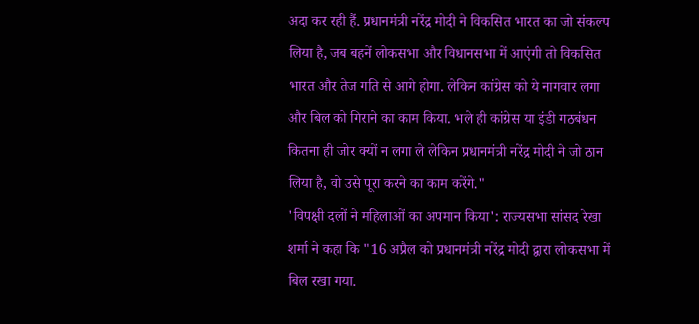अदा कर रही हैं. प्रधानमंत्री नरेंद्र मोदी ने विकसित भारत का जो संकल्प लिया है, जब बहनें लोकसभा और विधानसभा में आएंगी तो विकसित भारत और तेज गति से आगे होगा. लेकिन कांग्रेस को ये नागवार लगा और बिल को गिराने का काम किया. भले ही कांग्रेस या इंडी गठबंधन कितना ही जोर क्यों न लगा ले लेकिन प्रधानमंत्री नरेंद्र मोदी ने जो ठान लिया है, वो उसे पूरा करने का काम करेंगे."
'विपक्षी दलों ने महिलाओं का अपमान किया': राज्यसभा सांसद रेखा शर्मा ने कहा कि "16 अप्रैल को प्रधानमंत्री नरेंद्र मोदी द्वारा लोकसभा में बिल रखा गया.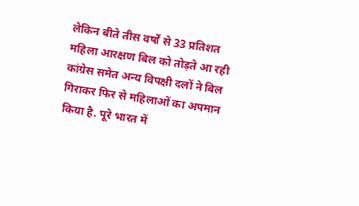लेकिन बीते तीस वर्षों से 33 प्रतिशत महिला आरक्षण बिल को तोड़ते आ रही कांग्रेस समेत अन्य विपक्षी दलों ने बिल गिराकर फिर से महिलाओं का अपमान किया है. पूरे भारत में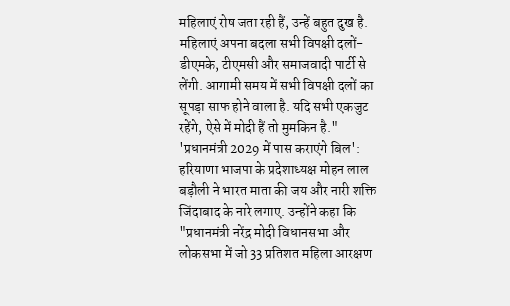महिलाएं रोष जता रही हैं, उन्हें बहुत दुख है. महिलाएं अपना बदला सभी विपक्षी दलों- डीएमके, टीएमसी और समाजवादी पार्टी से लेंगी. आगामी समय में सभी विपक्षी दलों का सूपड़ा साफ होने वाला है. यदि सभी एकजुट रहेंगे, ऐसे में मोदी हैं तो मुमकिन है."
'प्रधानमंत्री 2029 में पास कराएंगे बिल': हरियाणा भाजपा के प्रदेशाध्यक्ष मोहन लाल बड़ौली ने भारत माता की जय और नारी शक्ति जिंदाबाद के नारे लगाए. उन्होंने कहा कि "प्रधानमंत्री नरेंद्र मोदी विधानसभा और लोकसभा में जो 33 प्रतिशत महिला आरक्षण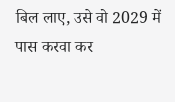बिल लाए, उसे वो 2029 में पास करवा कर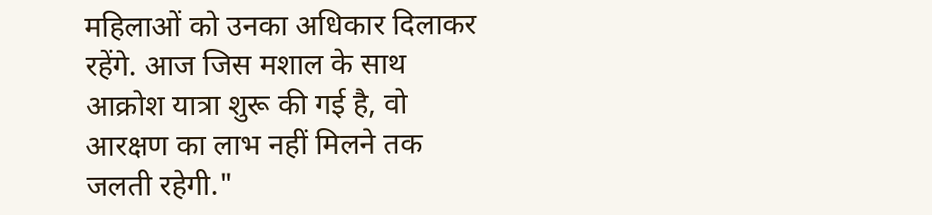महिलाओं को उनका अधिकार दिलाकर रहेंगे. आज जिस मशाल के साथ आक्रोश यात्रा शुरू की गई है, वो आरक्षण का लाभ नहीं मिलने तक जलती रहेगी."